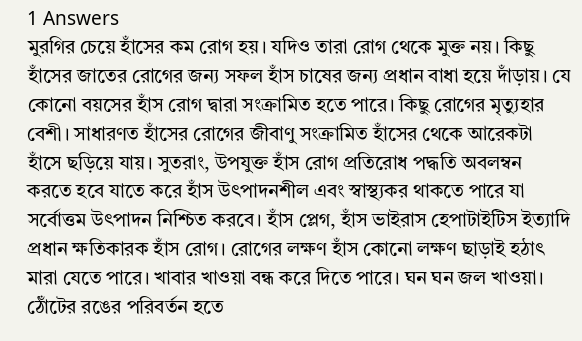1 Answers
মুরগির চেয়ে হাঁসের কম রোগ হয়। যদিও তারা রোগ থেকে মুক্ত নয়। কিছু হাঁসের জাতের রোগের জন্য সফল হাঁস চাষের জন্য প্রধান বাধা হয়ে দাঁড়ায়। যে কোনো বয়সের হাঁস রোগ দ্বারা সংক্রামিত হতে পারে। কিছু রোগের মৃত্যুহার বেশী। সাধারণত হাঁসের রোগের জীবাণু সংক্রামিত হাঁসের থেকে আরেকটা হাঁসে ছড়িয়ে যায়। সুতরাং, উপযুক্ত হাঁস রোগ প্রতিরোধ পদ্ধতি অবলম্বন করতে হবে যাতে করে হাঁস উৎপাদনশীল এবং স্বাস্থ্যকর থাকতে পারে যা সর্বোত্তম উৎপাদন নিশ্চিত করবে। হাঁস প্লেগ, হাঁস ভাইরাস হেপাটাইটিস ইত্যাদি প্রধান ক্ষতিকারক হাঁস রোগ। রোগের লক্ষণ হাঁস কোনো লক্ষণ ছাড়াই হঠাৎ মারা যেতে পারে। খাবার খাওয়া বন্ধ করে দিতে পারে। ঘন ঘন জল খাওয়া। ঠোঁটের রঙের পরিবর্তন হতে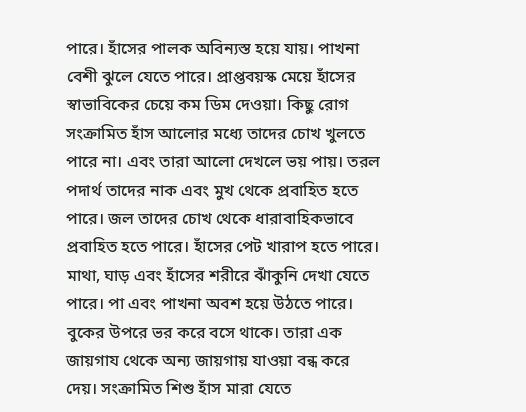পারে। হাঁসের পালক অবিন্যস্ত হয়ে যায়। পাখনা বেশী ঝুলে যেতে পারে। প্রাপ্তবয়স্ক মেয়ে হাঁসের স্বাভাবিকের চেয়ে কম ডিম দেওয়া। কিছু রোগ সংক্রামিত হাঁস আলোর মধ্যে তাদের চোখ খুলতে পারে না। এবং তারা আলো দেখলে ভয় পায়। তরল পদার্থ তাদের নাক এবং মুখ থেকে প্রবাহিত হতে পারে। জল তাদের চোখ থেকে ধারাবাহিকভাবে প্রবাহিত হতে পারে। হাঁসের পেট খারাপ হতে পারে। মাথা, ঘাড় এবং হাঁসের শরীরে ঝাঁকুনি দেখা যেতে পারে। পা এবং পাখনা অবশ হয়ে উঠতে পারে। বুকের উপরে ভর করে বসে থাকে। তারা এক জায়গায থেকে অন্য জায়গায় যাওয়া বন্ধ করে দেয়। সংক্রামিত শিশু হাঁস মারা যেতে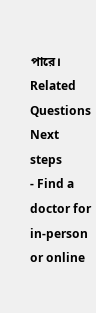পারে।
Related Questions
Next steps
- Find a doctor for in-person or online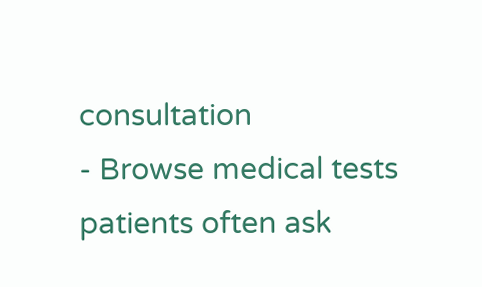consultation
- Browse medical tests patients often ask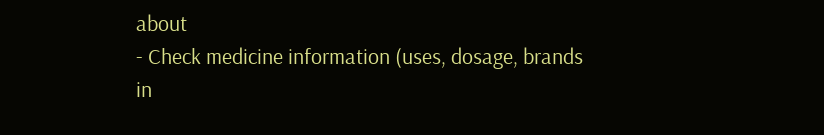about
- Check medicine information (uses, dosage, brands in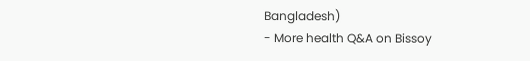Bangladesh)
- More health Q&A on Bissoy